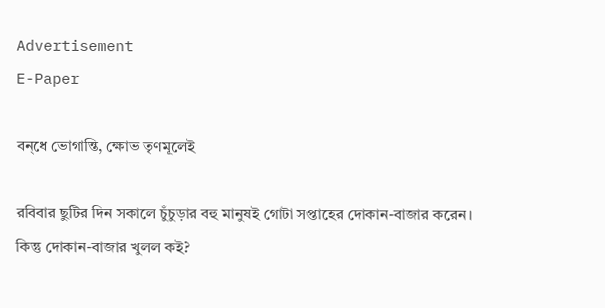Advertisement
E-Paper

বন্‌ধে ভোগান্তি, ক্ষোভ তৃণমূলেই

রবিবার ছুটির দিন সকালে চুঁচুড়ার বহু মানুষই গোটা সপ্তাহের দোকান-বাজার করেন। কিন্তু দোকান-বাজার খুলল কই?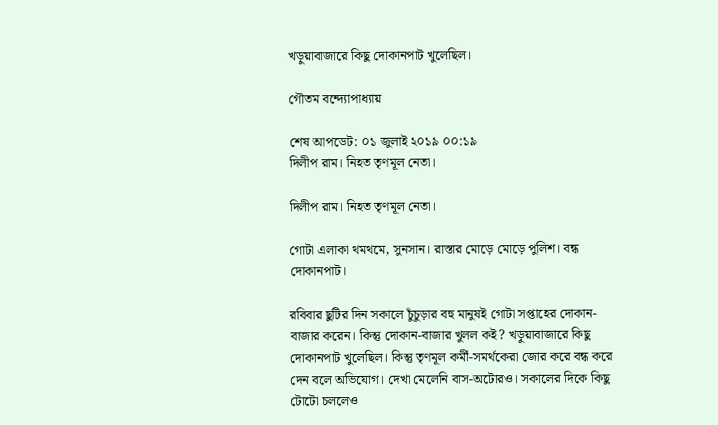খড়ুয়াবাজারে কিছু দোকানপাট খুলেছিল।

গৌতম বন্দ্যোপাধ্যায়

শেষ আপডেট: ০১ জুলাই ২০১৯ ০০:১৯
দিলীপ রাম। নিহত তৃণমূল নেতা।

দিলীপ রাম। নিহত তৃণমূল নেতা।

গোটা এলাকা থমথমে, সুনসান। রাস্তার মোড়ে মোড়ে পুলিশ। বন্ধ দোকানপাট।

রবিবার ছুটির দিন সকালে চুঁচুড়ার বহু মানুষই গোটা সপ্তাহের দোকান-বাজার করেন। কিন্তু দোকান-বাজার খুলল কই? খড়ুয়াবাজারে কিছু দোকানপাট খুলেছিল। কিন্তু তৃণমূল কর্মী-সমর্থকেরা জোর করে বন্ধ করে দেন বলে অভিযোগ। দেখা মেলেনি বাস-অটোরও। সকালের দিকে কিছু টোটো চললেও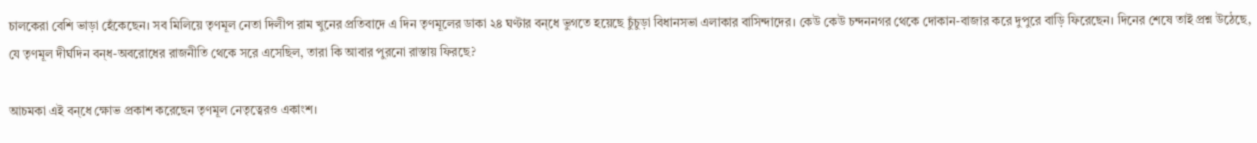চালকেরা বেশি ভাড়া হেঁকেছেন। সব মিলিয়ে তৃণমূল নেতা দিলীপ রাম খুনের প্রতিবাদে এ দিন তৃণমূলের ডাকা ২৪ ঘণ্টার বন‌্ধে ভুগতে হয়েছে চুঁচুড়া বিধানসভা এলাকার বাসিন্দাদের। কেউ কেউ চন্দননগর থেকে দোকান-বাজার করে দুপুরে বাড়ি ফিরেছেন। দিনের শেষে তাই প্রশ্ন উঠেছে, যে তৃণমূল দীর্ঘদিন বন‌্ধ-অবরোধের রাজনীতি থেকে সরে এসেছিল, তারা কি আবার পুরনো রাস্তায় ফিরছে?

আচমকা এই বন‌্ধে ক্ষোভ প্রকাশ করেছেন তৃণমূল নেতৃত্বেরও একাংশ।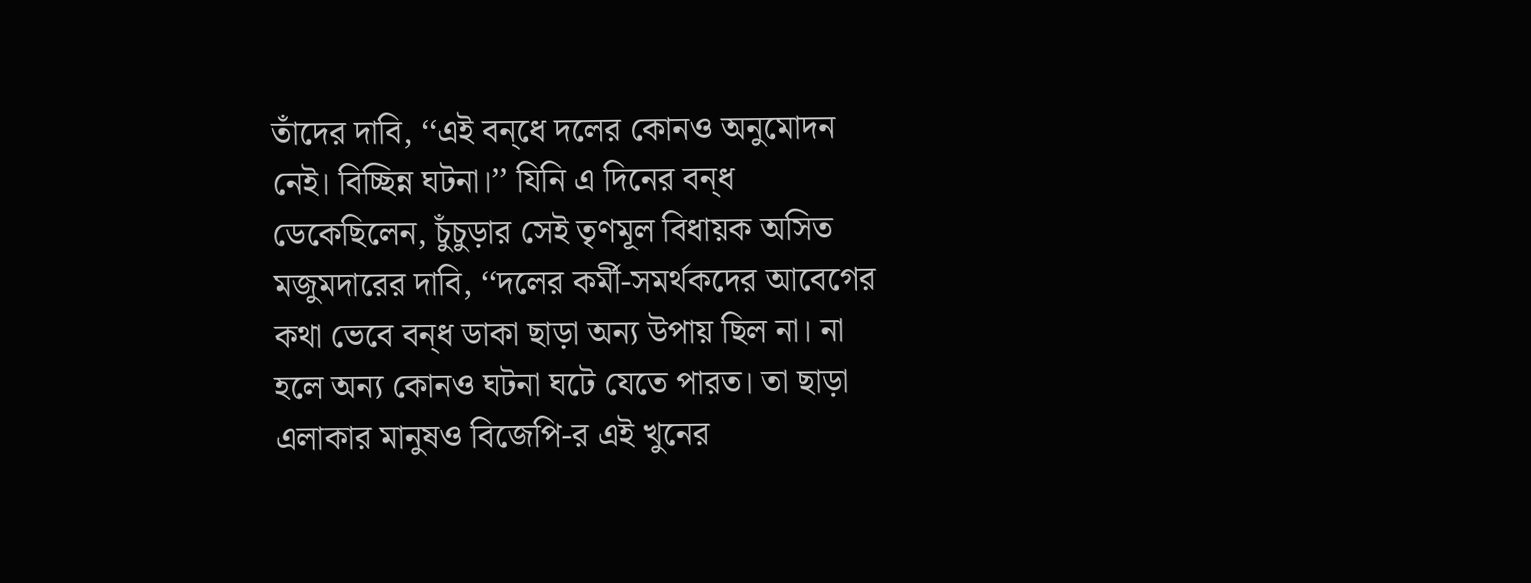তাঁদের দাবি, ‘‘এই বন‌্ধে দলের কোনও অনুমোদন নেই। বিচ্ছিন্ন ঘটনা।’’ যিনি এ দিনের বন‌্ধ ডেকেছিলেন, চুঁচুড়ার সেই তৃণমূল বিধায়ক অসিত মজুমদারের দাবি, ‘‘দলের কর্মী-সমর্থকদের আবেগের কথা ভেবে বন‌্ধ ডাকা ছাড়া অন্য উপায় ছিল না। না হলে অন্য কোনও ঘটনা ঘটে যেতে পারত। তা ছাড়া এলাকার মানুষও বিজেপি-র এই খুনের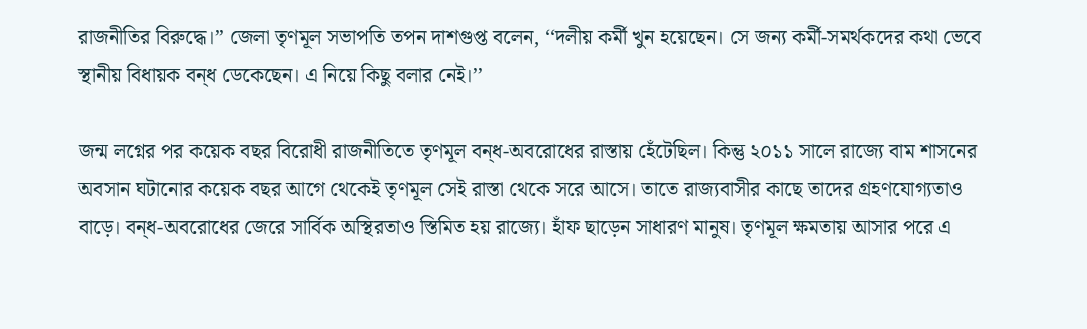রাজনীতির বিরুদ্ধে।’’ জেলা তৃণমূল সভাপতি তপন দাশগুপ্ত বলেন, ‘‘দলীয় কর্মী খুন হয়েছেন। সে জন্য কর্মী-সমর্থকদের কথা ভেবে স্থানীয় বিধায়ক বন‌্ধ ডেকেছেন। এ নিয়ে কিছু বলার নেই।’’

জন্ম লগ্নের পর কয়েক বছর বিরোধী রাজনীতিতে তৃণমূল বন‌্ধ-অবরোধের রাস্তায় হেঁটেছিল। কিন্তু ২০১১ সালে রাজ্যে বাম শাসনের অবসান ঘটানোর কয়েক বছর আগে থেকেই তৃণমূল সেই রাস্তা থেকে সরে আসে। তাতে রাজ্যবাসীর কাছে তাদের গ্রহণযোগ্যতাও বাড়ে। বন‌্ধ-অবরোধের জেরে সার্বিক অস্থিরতাও স্তিমিত হয় রাজ্যে। হাঁফ ছাড়েন সাধারণ মানুষ। তৃণমূল ক্ষমতায় আসার পরে এ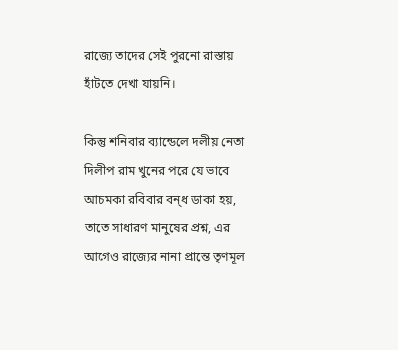রাজ্যে তাদের সেই পুরনো রাস্তায় হাঁটতে দেখা যায়নি।

কিন্তু শনিবার ব্যান্ডেলে দলীয় নেতা দিলীপ রাম খুনের পরে যে ভাবে আচমকা রবিবার বন‌্‌ধ ডাকা হয়, তাতে সাধারণ মানুষের প্রশ্ন, এর আগেও রাজ্যের নানা প্রান্তে তৃণমূল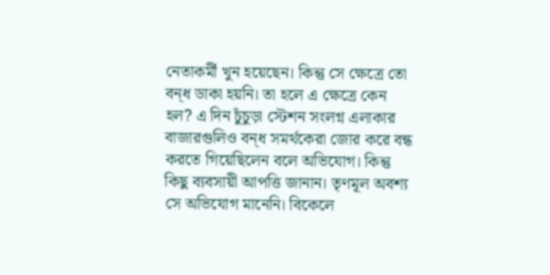নেতাকর্মী খুন হয়েছেন। কিন্তু সে ক্ষেত্রে তো বন‌্ধ ডাকা হয়নি। তা হলে এ ক্ষেত্রে কেন হল? এ দিন চুঁচুড়া স্টেশন সংলগ্ন এলাকার বাজারগুলিও বন‌্ধ সমর্থকেরা জোর করে বন্ধ করতে গিয়েছিলেন বলে অভিযোগ। কিন্তু কিছু ব্যবসায়ী আপত্তি জানান। তৃণমূল অবশ্য সে অভিযোগ মানেনি। বিকেলে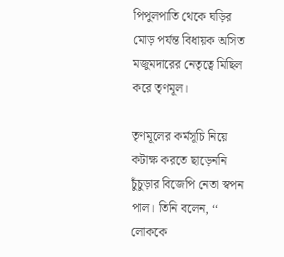পিপুলপাতি থেকে ঘড়ির মোড় পর্যন্ত বিধায়ক অসিত মজুমদারের নেতৃত্বে মিছিল করে তৃণমূল।

তৃণমূলের কর্মসূচি নিয়ে কটাক্ষ করতে ছাড়েননি চুঁচুড়ার বিজেপি নেতা স্বপন পাল। তিনি বলেন, ‘‘ লোককে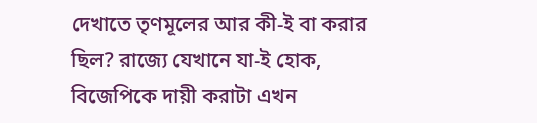দেখাতে তৃণমূলের আর কী-ই বা করার ছিল? রাজ্যে যেখানে যা-ই হোক, বিজেপিকে দায়ী করাটা এখন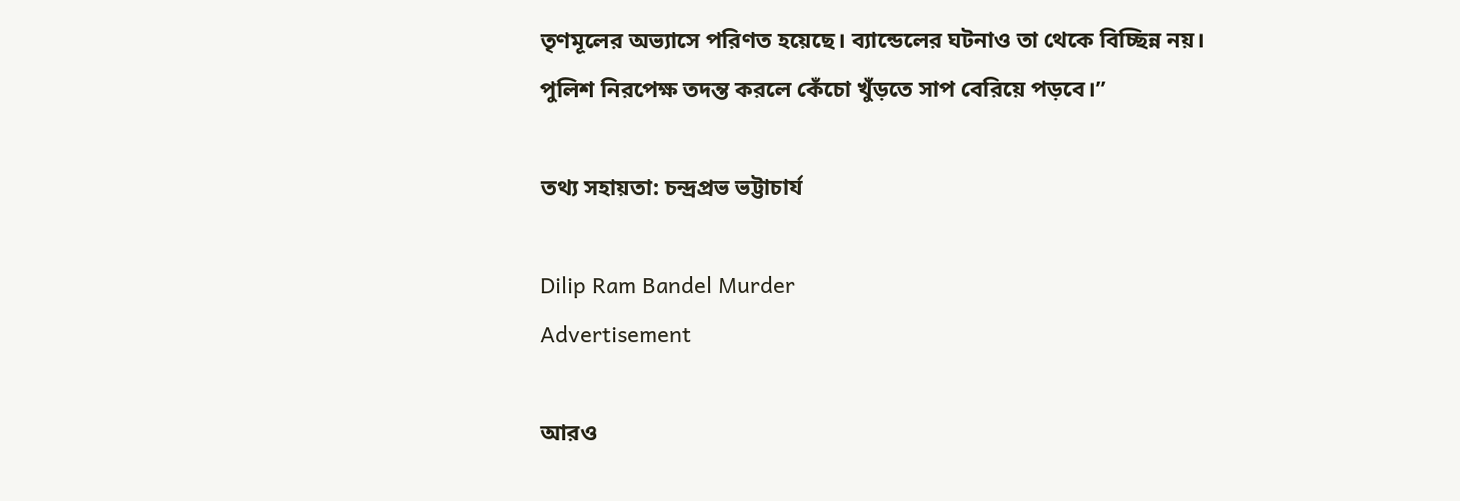তৃণমূলের অভ্যাসে পরিণত হয়েছে। ব্যান্ডেলের ঘটনাও তা থেকে বিচ্ছিন্ন নয়। পুলিশ নিরপেক্ষ তদন্ত করলে কেঁচো খুঁড়তে সাপ বেরিয়ে পড়বে।’’

তথ্য সহায়তা: চন্দ্রপ্রভ ভট্টাচার্য

Dilip Ram Bandel Murder
Advertisement

আরও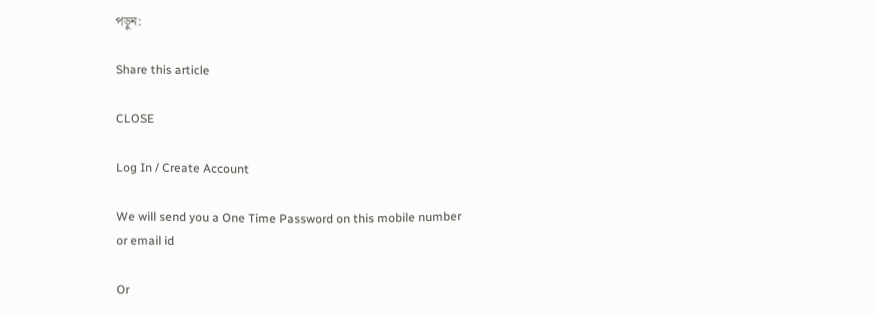পড়ুন:

Share this article

CLOSE

Log In / Create Account

We will send you a One Time Password on this mobile number or email id

Or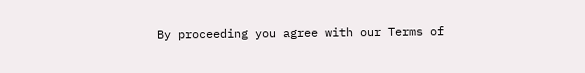By proceeding you agree with our Terms of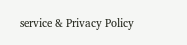service & Privacy Policy